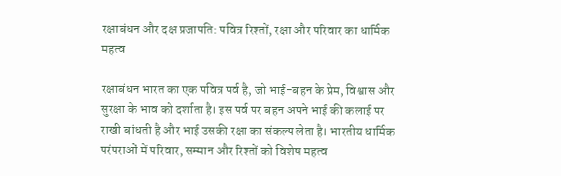रक्षाबंधन और दक्ष प्रजापति: पवित्र रिश्तों, रक्षा और परिवार का धार्मिक महत्व

रक्षाबंधन भारत का एक पवित्र पर्व है, जो भाई-बहन के प्रेम, विश्वास और सुरक्षा के भाव को दर्शाता है। इस पर्व पर बहन अपने भाई की कलाई पर राखी बांधती है और भाई उसकी रक्षा का संकल्प लेता है। भारतीय धार्मिक परंपराओं में परिवार, सम्मान और रिश्तों को विशेष महत्व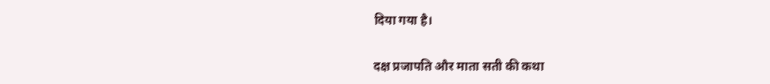दिया गया है।

दक्ष प्रजापति और माता सती की कथा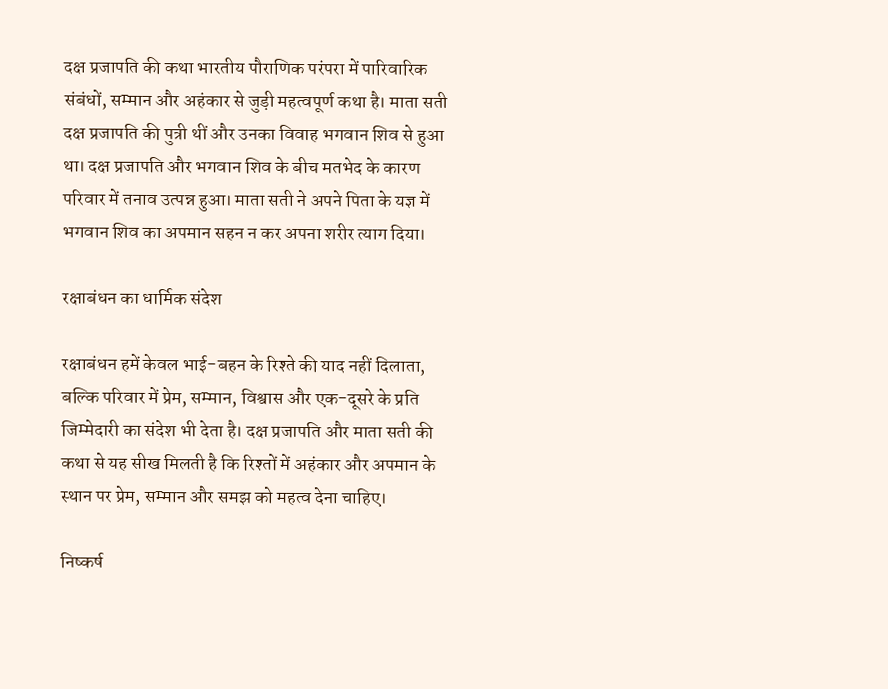दक्ष प्रजापति की कथा भारतीय पौराणिक परंपरा में पारिवारिक संबंधों, सम्मान और अहंकार से जुड़ी महत्वपूर्ण कथा है। माता सती दक्ष प्रजापति की पुत्री थीं और उनका विवाह भगवान शिव से हुआ था। दक्ष प्रजापति और भगवान शिव के बीच मतभेद के कारण परिवार में तनाव उत्पन्न हुआ। माता सती ने अपने पिता के यज्ञ में भगवान शिव का अपमान सहन न कर अपना शरीर त्याग दिया।

रक्षाबंधन का धार्मिक संदेश

रक्षाबंधन हमें केवल भाई-बहन के रिश्ते की याद नहीं दिलाता, बल्कि परिवार में प्रेम, सम्मान, विश्वास और एक-दूसरे के प्रति जिम्मेदारी का संदेश भी देता है। दक्ष प्रजापति और माता सती की कथा से यह सीख मिलती है कि रिश्तों में अहंकार और अपमान के स्थान पर प्रेम, सम्मान और समझ को महत्व देना चाहिए।

निष्कर्ष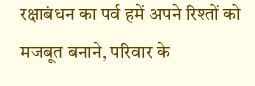रक्षाबंधन का पर्व हमें अपने रिश्तों को मजबूत बनाने, परिवार के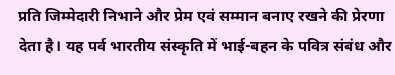प्रति जिम्मेदारी निभाने और प्रेम एवं सम्मान बनाए रखने की प्रेरणा देता है। यह पर्व भारतीय संस्कृति में भाई-बहन के पवित्र संबंध और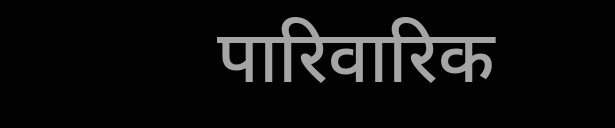पारिवारिक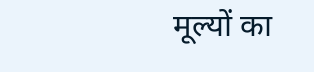मूल्यों का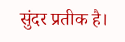सुंदर प्रतीक है।